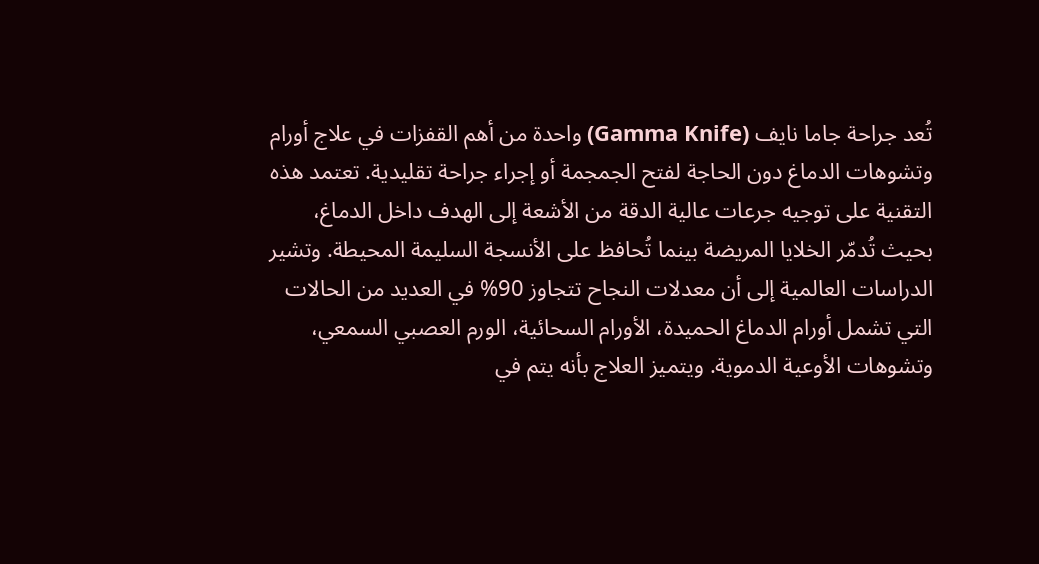تُعد جراحة جاما نايف (Gamma Knife) واحدة من أهم القفزات في علاج أورام وتشوهات الدماغ دون الحاجة لفتح الجمجمة أو إجراء جراحة تقليدية. تعتمد هذه التقنية على توجيه جرعات عالية الدقة من الأشعة إلى الهدف داخل الدماغ، بحيث تُدمّر الخلايا المريضة بينما تُحافظ على الأنسجة السليمة المحيطة. وتشير الدراسات العالمية إلى أن معدلات النجاح تتجاوز 90% في العديد من الحالات التي تشمل أورام الدماغ الحميدة، الأورام السحائية، الورم العصبي السمعي، وتشوهات الأوعية الدموية. ويتميز العلاج بأنه يتم في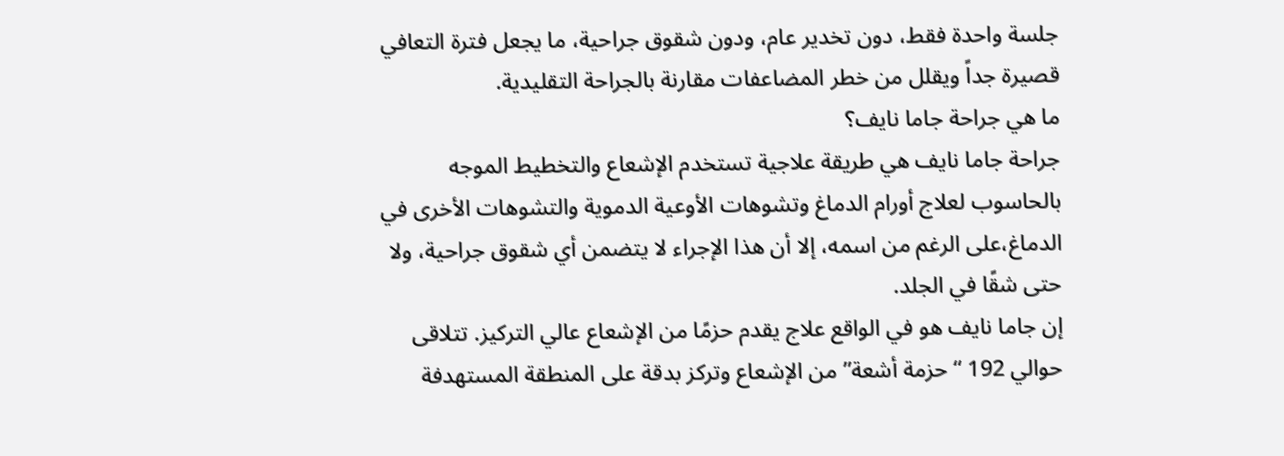جلسة واحدة فقط، دون تخدير عام، ودون شقوق جراحية، ما يجعل فترة التعافي قصيرة جداً ويقلل من خطر المضاعفات مقارنة بالجراحة التقليدية.
ما هي جراحة جاما نايف؟
جراحة جاما نايف هي طريقة علاجية تستخدم الإشعاع والتخطيط الموجه بالحاسوب لعلاج أورام الدماغ وتشوهات الأوعية الدموية والتشوهات الأخرى في الدماغ،على الرغم من اسمه، إلا أن هذا الإجراء لا يتضمن أي شقوق جراحية، ولا حتى شقًا في الجلد.
إن جاما نايف هو في الواقع علاج يقدم حزمًا من الإشعاع عالي التركيز. تتلاقى حوالي 192 “حزمة أشعة” من الإشعاع وتركز بدقة على المنطقة المستهدفة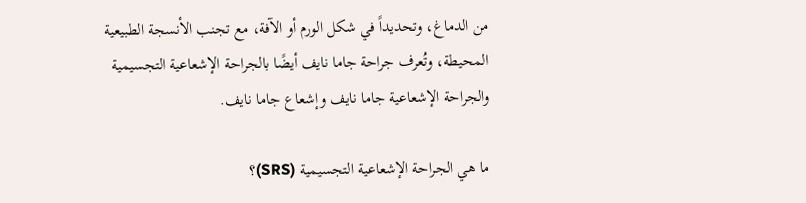من الدماغ، وتحديداً في شكل الورم أو الآفة، مع تجنب الأنسجة الطبيعية المحيطة، وتُعرف جراحة جاما نايف أيضًا بالجراحة الإشعاعية التجسيمية والجراحة الإشعاعية جاما نايف وإشعاع جاما نايف.

ما هي الجراحة الإشعاعية التجسيمية (SRS)؟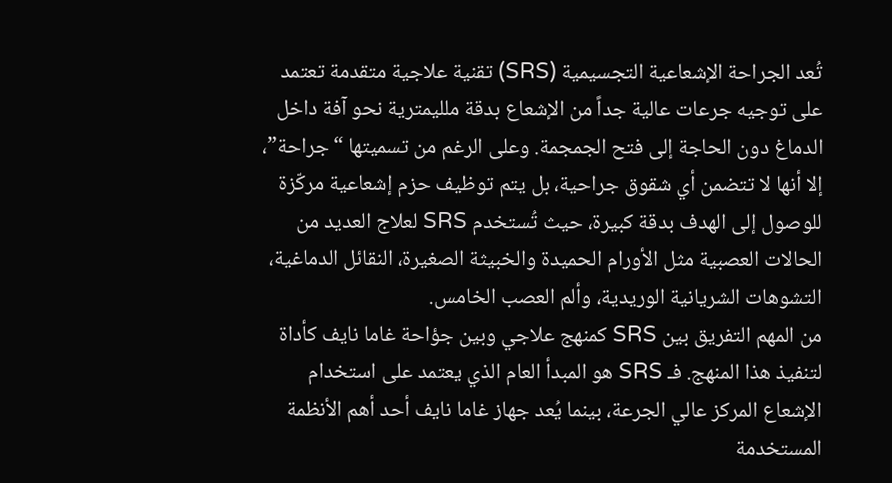تُعد الجراحة الإشعاعية التجسيمية (SRS) تقنية علاجية متقدمة تعتمد على توجيه جرعات عالية جداً من الإشعاع بدقة ملليمترية نحو آفة داخل الدماغ دون الحاجة إلى فتح الجمجمة. وعلى الرغم من تسميتها “جراحة”، إلا أنها لا تتضمن أي شقوق جراحية، بل يتم توظيف حزم إشعاعية مركّزة للوصول إلى الهدف بدقة كبيرة، حيث تُستخدم SRS لعلاج العديد من الحالات العصبية مثل الأورام الحميدة والخبيثة الصغيرة، النقائل الدماغية، التشوهات الشريانية الوريدية، وألم العصب الخامس.
من المهم التفريق بين SRS كمنهج علاجي وبين جؤاحة غاما نايف كأداة لتنفيذ هذا المنهج. فـ SRS هو المبدأ العام الذي يعتمد على استخدام الإشعاع المركز عالي الجرعة، بينما يُعد جهاز غاما نايف أحد أهم الأنظمة المستخدمة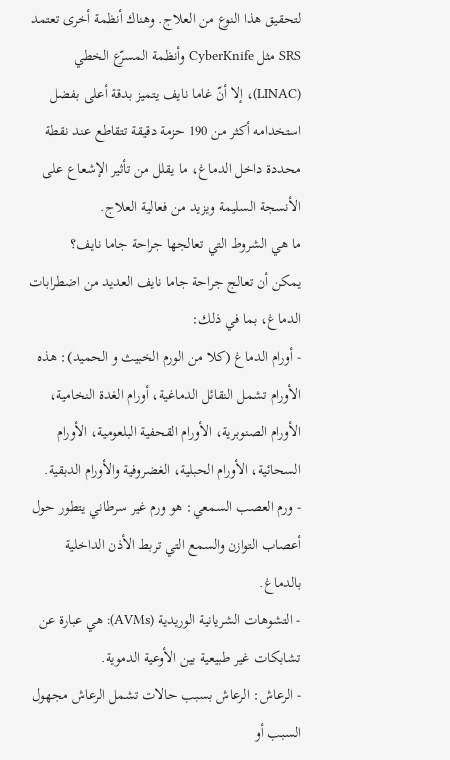لتحقيق هذا النوع من العلاج. وهناك أنظمة أخرى تعتمد SRS مثل CyberKnife وأنظمة المسرّع الخطي (LINAC)، إلا أنّ غاما نايف يتميز بدقة أعلى بفضل استخدامه أكثر من 190 حزمة دقيقة تتقاطع عند نقطة محددة داخل الدماغ، ما يقلل من تأثير الإشعاع على الأنسجة السليمة ويزيد من فعالية العلاج.
ما هي الشروط التي تعالجها جراحة جاما نايف؟
يمكن أن تعالج جراحة جاما نايف العديد من اضطرابات الدماغ، بما في ذلك:
- أورام الدماغ (كلا من الورم الخبيث و الحميد): هذه الأورام تشمل النقائل الدماغية، أورام الغدة النخامية، الأورام الصنوبرية، الأورام القحفية البلعومية، الأورام السحائية، الأورام الحبلية، الغضروفية والأورام الدبقية.
- ورم العصب السمعي: هو ورم غير سرطاني يتطور حول أعصاب التوازن والسمع التي تربط الأذن الداخلية بالدماغ.
- التشوهات الشريانية الوريدية (AVMs): هي عبارة عن تشابكات غير طبيعية بين الأوعية الدموية.
- الرعاش: الرعاش بسبب حالات تشمل الرعاش مجهول السبب أو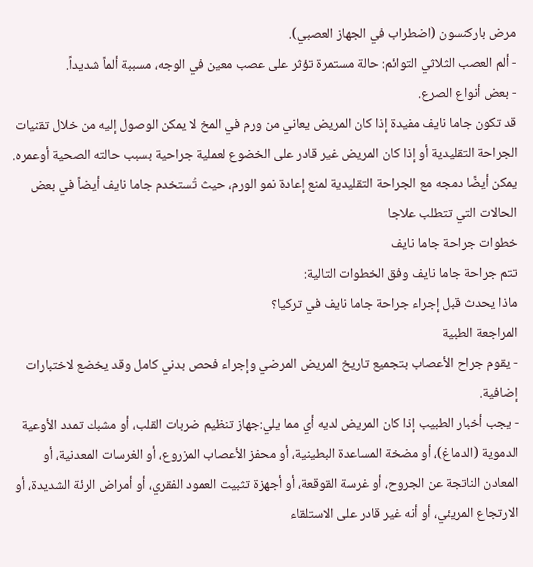مرض باركنسون (اضطراب في الجهاز العصبي).
- ألم العصب الثلاثي التوائم: حالة مستمرة تؤثر على عصب معين في الوجه، مسببة ألماً شديداً.
- بعض أنواع الصرع.
قد تكون جاما نايف مفيدة إذا كان المريض يعاني من ورم في المخ لا يمكن الوصول إليه من خلال تقنيات الجراحة التقليدية أو إذا كان المريض غير قادر على الخضوع لعملية جراحية بسبب حالته الصحية أوعمره.
يمكن أيضًا دمجه مع الجراحة التقليدية لمنع إعادة نمو الورم، حيث تُستخدم جاما نايف أيضاً في بعض الحالات التي تتطلب علاجا
خطوات جراحة جاما نايف
تتم جراحة جاما نايف وفق الخطوات التالية:
ماذا يحدث قبل إجراء جراحة جاما نايف في تركيا؟
المراجعة الطبية
- يقوم جراح الأعصاب بتجميع تاريخ المريض المرضي وإجراء فحص بدني كامل وقد يخضع لاختبارات إضافية.
- يجب أخبار الطبيب إذا كان المريض لديه أي مما يلي:جهاز تنظيم ضربات القلب، أو مشبك تمدد الأوعية الدموية (الدماغ)، أو مضخة المساعدة البطينية، أو محفز الأعصاب المزروع، أو الغرسات المعدنية، أو المعادن الناتجة عن الجروح، أو غرسة القوقعة، أو أجهزة تثبيت العمود الفقري، أو أمراض الرئة الشديدة، أو الارتجاع المريئي، أو أنه غير قادر على الاستلقاء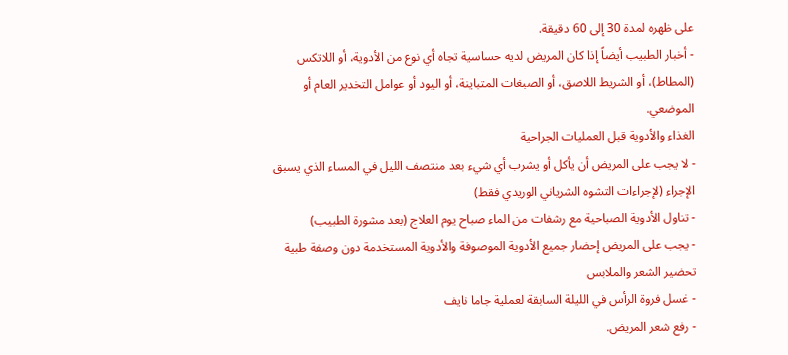على ظهره لمدة 30 إلى 60 دقيقة.
- أخبار الطبيب أيضاً إذا كان المريض لديه حساسية تجاه أي نوع من الأدوية، أو اللاتكس (المطاط)، أو الشريط اللاصق، أو الصبغات المتباينة، أو اليود أو عوامل التخدير العام أو الموضعي.
الغذاء والأدوية قبل العمليات الجراحية
- لا يجب على المريض أن يأكل أو يشرب أي شيء بعد منتصف الليل في المساء الذي يسبق الإجراء (لإجراءات التشوه الشرياني الوريدي فقط)
- تناول الأدوية الصباحية مع رشفات من الماء صباح يوم العلاج (بعد مشورة الطبيب)
- يجب على المريض إحضار جميع الأدوية الموصوفة والأدوية المستخدمة دون وصفة طبية
تحضير الشعر والملابس
- غسل فروة الرأس في الليلة السابقة لعملية جاما نايف
- رفع شعر المريض.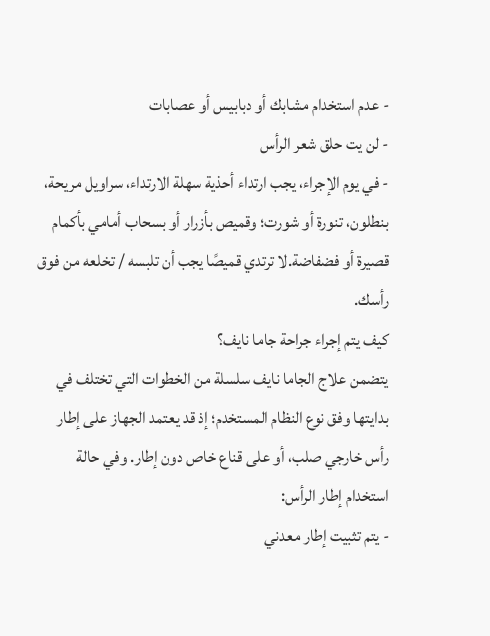- عدم استخدام مشابك أو دبابيس أو عصابات
- لن يت حلق شعر الرأس
- في يوم الإجراء، يجب ارتداء أحذية سهلة الارتداء، سراويل مريحة، بنطلون، تنورة أو شورت؛ وقميص بأزرار أو بسحاب أمامي بأكمام قصيرة أو فضفاضة.لا ترتدي قميصًا يجب أن تلبسه / تخلعه من فوق رأسك.
كيف يتم إجراء جراحة جاما نايف؟
يتضمن علاج الجاما نايف سلسلة من الخطوات التي تختلف في بدايتها وفق نوع النظام المستخدم؛ إذ قد يعتمد الجهاز على إطار رأس خارجي صلب، أو على قناع خاص دون إطار. وفي حالة استخدام إطار الرأس:
- يتم تثبيت إطار معدني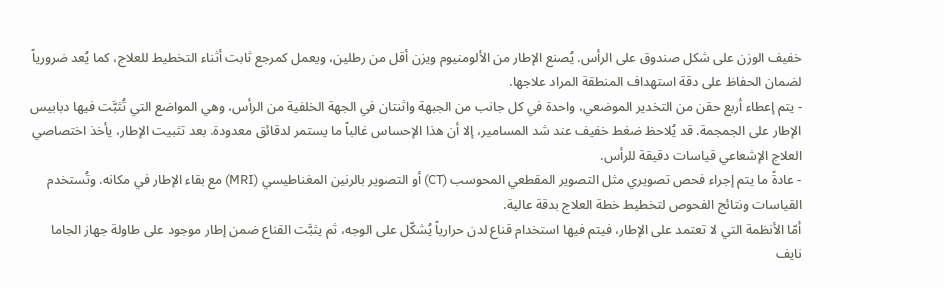خفيف الوزن على شكل صندوق على الرأس. يُصنع الإطار من الألومنيوم ويزن أقل من رطلين، ويعمل كمرجع ثابت أثناء التخطيط للعلاج، كما يُعد ضرورياً لضمان الحفاظ على دقة استهداف المنطقة المراد علاجها.
- يتم إعطاء أربع حقن من التخدير الموضعي، واحدة في كل جانب من الجبهة واثنتان في الجهة الخلفية من الرأس، وهي المواضع التي تُثبَّت فيها دبابيس الإطار على الجمجمة. قد يُلاحظ ضغط خفيف عند شد المسامير، إلا أن هذا الإحساس غالباً ما يستمر لدقائق معدودة. بعد تثبيت الإطار، يأخذ اختصاصي العلاج الإشعاعي قياسات دقيقة للرأس.
- عادةً ما يتم إجراء فحص تصويري مثل التصوير المقطعي المحوسب (CT) أو التصوير بالرنين المغناطيسي (MRI) مع بقاء الإطار في مكانه. وتُستخدم القياسات ونتائج الفحوص لتخطيط خطة العلاج بدقة عالية.
أمّا الأنظمة التي لا تعتمد على الإطار، فيتم فيها استخدام قناع لدن حرارياً يُشكّل على الوجه، ثم يثبَّت القناع ضمن إطار موجود على طاولة جهاز الجاما نايف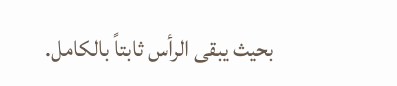بحيث يبقى الرأس ثابتاً بالكامل.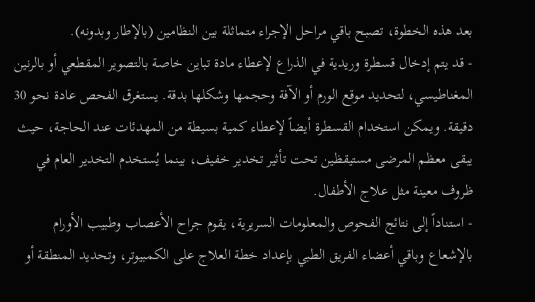بعد هذه الخطوة، تصبح باقي مراحل الإجراء متماثلة بين النظامين (بالإطار وبدونه).
- قد يتم إدخال قسطرة وريدية في الذراع لإعطاء مادة تباين خاصة بالتصوير المقطعي أو بالرنين المغناطيسي، لتحديد موقع الورم أو الآفة وحجمها وشكلها بدقة. يستغرق الفحص عادة نحو 30 دقيقة. ويمكن استخدام القسطرة أيضاً لإعطاء كمية بسيطة من المهدئات عند الحاجة، حيث يبقى معظم المرضى مستيقظين تحت تأثير تخدير خفيف، بينما يُستخدم التخدير العام في ظروف معينة مثل علاج الأطفال.
- استناداً إلى نتائج الفحوص والمعلومات السريرية، يقوم جراح الأعصاب وطبيب الأورام بالإشعاع وباقي أعضاء الفريق الطبي بإعداد خطة العلاج على الكمبيوتر، وتحديد المنطقة أو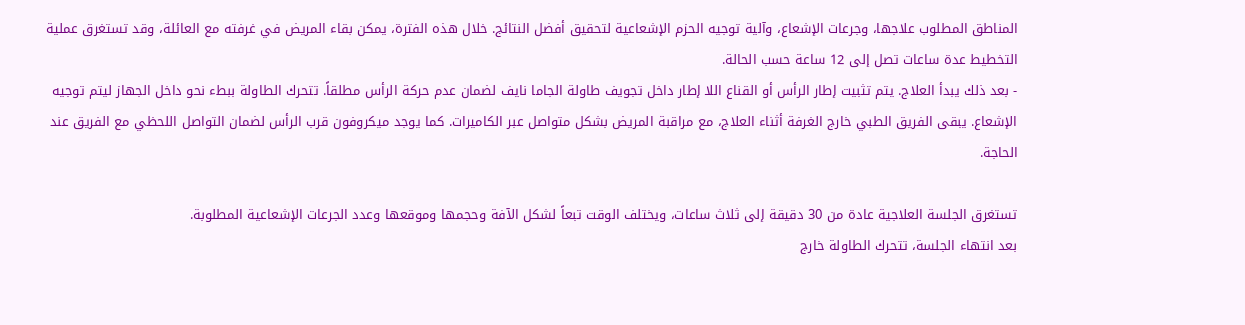المناطق المطلوب علاجها، وجرعات الإشعاع، وآلية توجيه الحزم الإشعاعية لتحقيق أفضل النتائج. خلال هذه الفترة، يمكن بقاء المريض في غرفته مع العائلة، وقد تستغرق عملية التخطيط عدة ساعات تصل إلى 12 ساعة حسب الحالة.
- بعد ذلك يبدأ العلاج. يتم تثبيت إطار الرأس أو القناع اللا إطار داخل تجويف طاولة الجاما نايف لضمان عدم حركة الرأس مطلقاً. تتحرك الطاولة ببطء نحو داخل الجهاز ليتم توجيه الإشعاع. يبقى الفريق الطبي خارج الغرفة أثناء العلاج، مع مراقبة المريض بشكل متواصل عبر الكاميرات. كما يوجد ميكروفون قرب الرأس لضمان التواصل اللحظي مع الفريق عند الحاجة.

تستغرق الجلسة العلاجية عادة من 30 دقيقة إلى ثلاث ساعات، ويختلف الوقت تبعاً لشكل الآفة وحجمها وموقعها وعدد الجرعات الإشعاعية المطلوبة.
بعد انتهاء الجلسة، تتحرك الطاولة خارج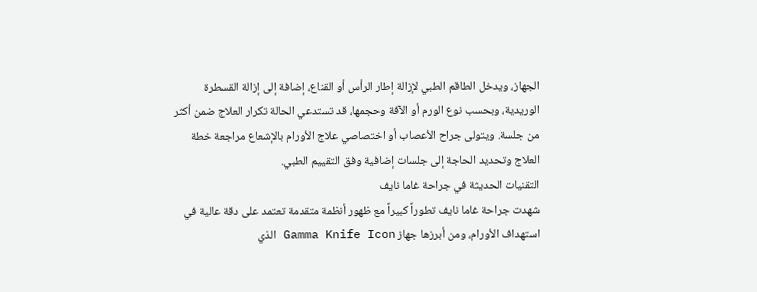الجهاز، ويدخل الطاقم الطبي لإزالة إطار الرأس أو القناع، إضافة إلى إزالة القسطرة الوريدية، وبحسب نوع الورم أو الآفة وحجمها، قد تستدعي الحالة تكرار العلاج ضمن أكثر من جلسة. ويتولى جراح الأعصاب أو اختصاصي علاج الأورام بالإشعاع مراجعة خطة العلاج وتحديد الحاجة إلى جلسات إضافية وفق التقييم الطبي.
التقنيات الحديثة في جراحة غاما نايف
شهدت جراحة غاما نايف تطوراً كبيراً مع ظهور أنظمة متقدمة تعتمد على دقة عالية في استهداف الأورام، ومن أبرزها جهاز Gamma Knife Icon الذي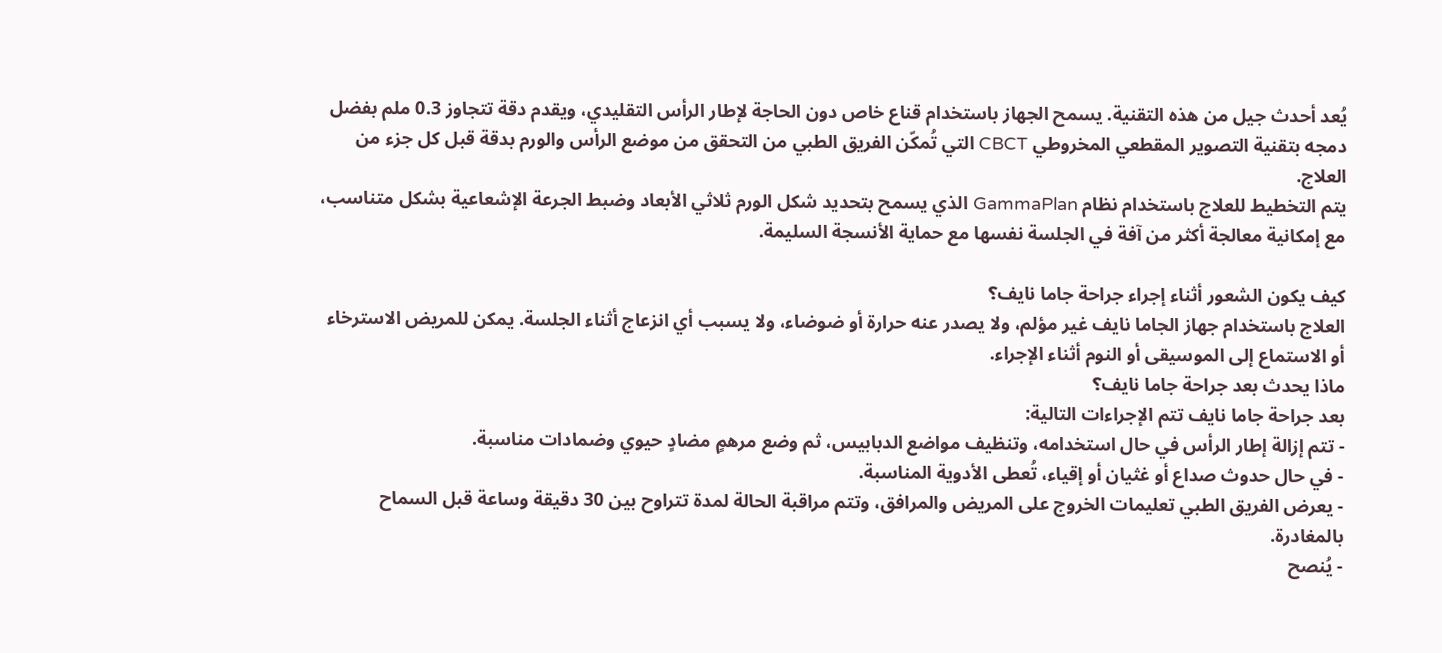يُعد أحدث جيل من هذه التقنية. يسمح الجهاز باستخدام قناع خاص دون الحاجة لإطار الرأس التقليدي، ويقدم دقة تتجاوز 0.3 ملم بفضل دمجه بتقنية التصوير المقطعي المخروطي CBCT التي تُمكّن الفريق الطبي من التحقق من موضع الرأس والورم بدقة قبل كل جزء من العلاج.
يتم التخطيط للعلاج باستخدام نظام GammaPlan الذي يسمح بتحديد شكل الورم ثلاثي الأبعاد وضبط الجرعة الإشعاعية بشكل متناسب، مع إمكانية معالجة أكثر من آفة في الجلسة نفسها مع حماية الأنسجة السليمة.

كيف يكون الشعور أثناء إجراء جراحة جاما نايف؟
العلاج باستخدام جهاز الجاما نايف غير مؤلم، ولا يصدر عنه حرارة أو ضوضاء، ولا يسبب أي انزعاج أثناء الجلسة. يمكن للمريض الاسترخاء أو الاستماع إلى الموسيقى أو النوم أثناء الإجراء.
ماذا يحدث بعد جراحة جاما نايف؟
بعد جراحة جاما نايف تتم الإجراءات التالية:
- تتم إزالة إطار الرأس في حال استخدامه، وتنظيف مواضع الدبابيس، ثم وضع مرهمٍ مضادٍ حيوي وضمادات مناسبة.
- في حال حدوث صداع أو غثيان أو إقياء، تُعطى الأدوية المناسبة.
- يعرض الفريق الطبي تعليمات الخروج على المريض والمرافق، وتتم مراقبة الحالة لمدة تتراوح بين 30 دقيقة وساعة قبل السماح بالمغادرة.
- يُنصح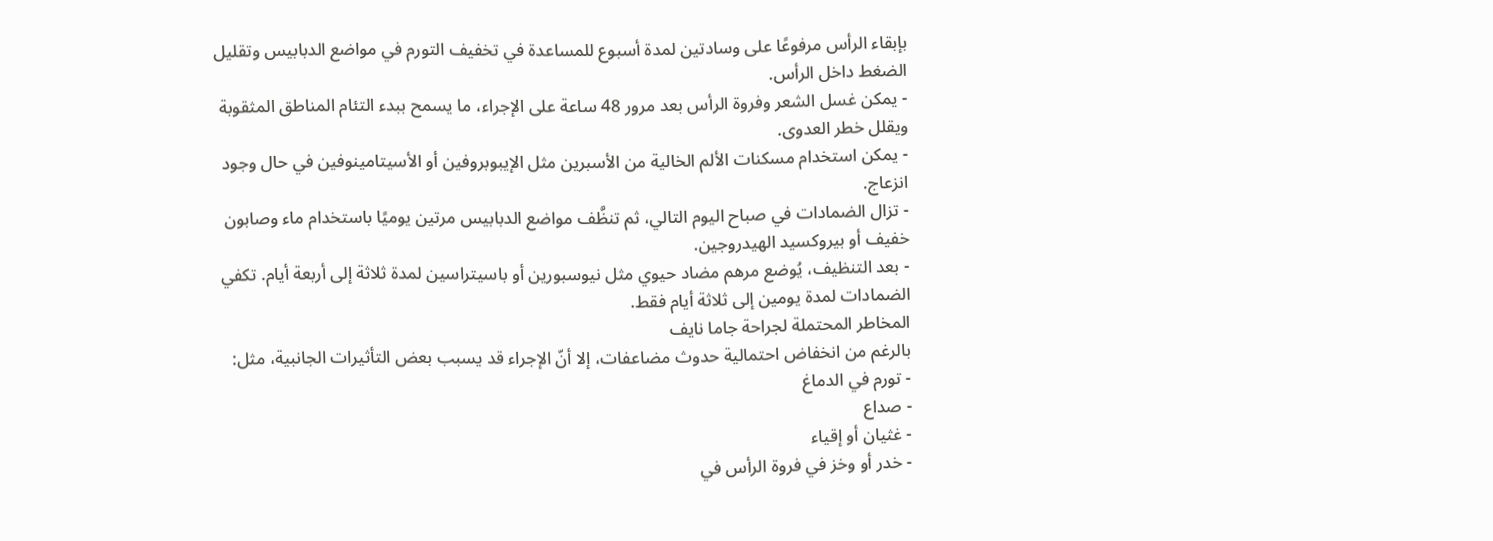بإبقاء الرأس مرفوعًا على وسادتين لمدة أسبوع للمساعدة في تخفيف التورم في مواضع الدبابيس وتقليل الضغط داخل الرأس.
- يمكن غسل الشعر وفروة الرأس بعد مرور 48 ساعة على الإجراء، ما يسمح ببدء التئام المناطق المثقوبة ويقلل خطر العدوى.
- يمكن استخدام مسكنات الألم الخالية من الأسبرين مثل الإيبوبروفين أو الأسيتامينوفين في حال وجود انزعاج.
- تزال الضمادات في صباح اليوم التالي، ثم تنظَّف مواضع الدبابيس مرتين يوميًا باستخدام ماء وصابون خفيف أو بيروكسيد الهيدروجين.
- بعد التنظيف، يُوضع مرهم مضاد حيوي مثل نيوسبورين أو باسيتراسين لمدة ثلاثة إلى أربعة أيام. تكفي الضمادات لمدة يومين إلى ثلاثة أيام فقط.
المخاطر المحتملة لجراحة جاما نايف
بالرغم من انخفاض احتمالية حدوث مضاعفات، إلا أنّ الإجراء قد يسبب بعض التأثيرات الجانبية، مثل:
- تورم في الدماغ
- صداع
- غثيان أو إقياء
- خدر أو وخز في فروة الرأس في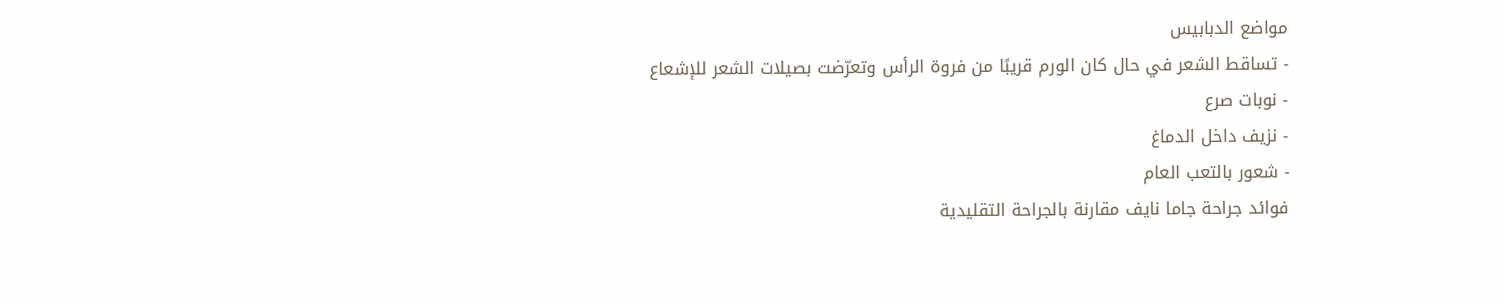مواضع الدبابيس
- تساقط الشعر في حال كان الورم قريبًا من فروة الرأس وتعرّضت بصيلات الشعر للإشعاع
- نوبات صرع
- نزيف داخل الدماغ
- شعور بالتعب العام
فوائد جراحة جاما نايف مقارنة بالجراحة التقليدية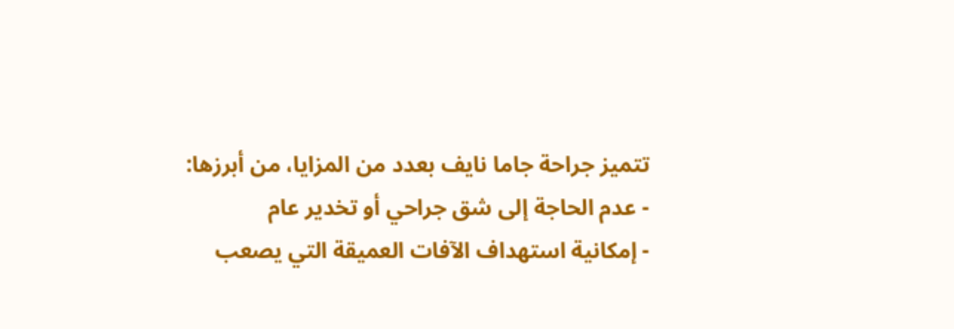تتميز جراحة جاما نايف بعدد من المزايا، من أبرزها:
- عدم الحاجة إلى شق جراحي أو تخدير عام
- إمكانية استهداف الآفات العميقة التي يصعب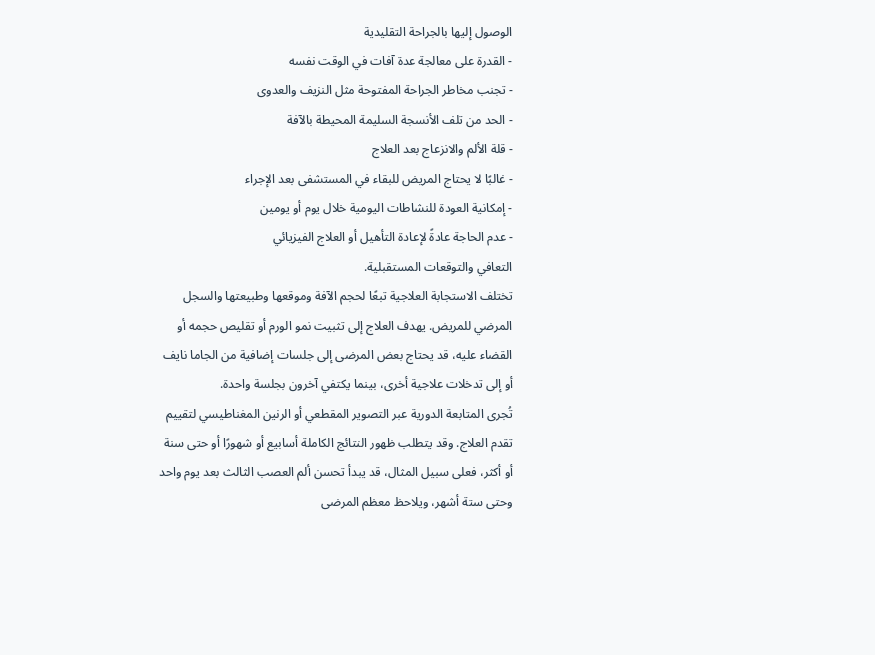الوصول إليها بالجراحة التقليدية
- القدرة على معالجة عدة آفات في الوقت نفسه
- تجنب مخاطر الجراحة المفتوحة مثل النزيف والعدوى
- الحد من تلف الأنسجة السليمة المحيطة بالآفة
- قلة الألم والانزعاج بعد العلاج
- غالبًا لا يحتاج المريض للبقاء في المستشفى بعد الإجراء
- إمكانية العودة للنشاطات اليومية خلال يوم أو يومين
- عدم الحاجة عادةً لإعادة التأهيل أو العلاج الفيزيائي
التعافي والتوقعات المستقبلية.
تختلف الاستجابة العلاجية تبعًا لحجم الآفة وموقعها وطبيعتها والسجل المرضي للمريض. يهدف العلاج إلى تثبيت نمو الورم أو تقليص حجمه أو القضاء عليه، قد يحتاج بعض المرضى إلى جلسات إضافية من الجاما نايف أو إلى تدخلات علاجية أخرى، بينما يكتفي آخرون بجلسة واحدة.
تُجرى المتابعة الدورية عبر التصوير المقطعي أو الرنين المغناطيسي لتقييم تقدم العلاج. وقد يتطلب ظهور النتائج الكاملة أسابيع أو شهورًا أو حتى سنة أو أكثر، فعلى سبيل المثال، قد يبدأ تحسن ألم العصب الثالث بعد يوم واحد وحتى ستة أشهر، ويلاحظ معظم المرضى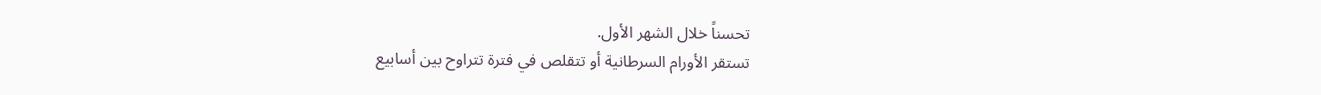تحسناً خلال الشهر الأول.
تستقر الأورام السرطانية أو تتقلص في فترة تتراوح بين أسابيع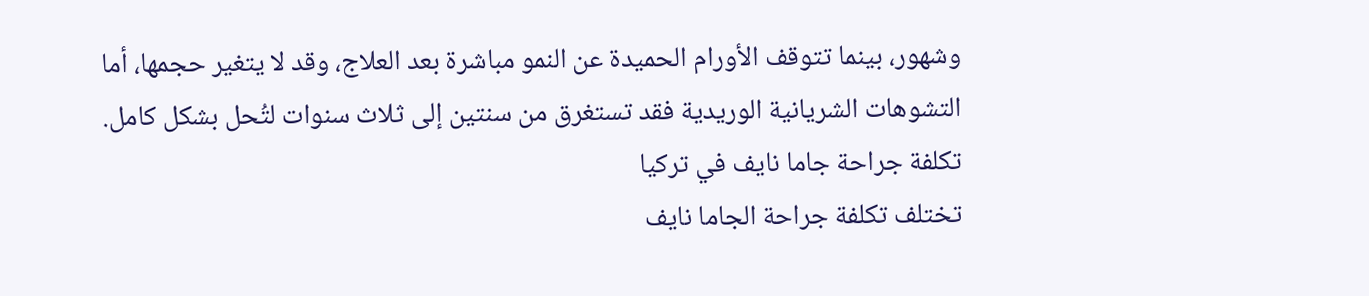وشهور، بينما تتوقف الأورام الحميدة عن النمو مباشرة بعد العلاج، وقد لا يتغير حجمها، أما التشوهات الشريانية الوريدية فقد تستغرق من سنتين إلى ثلاث سنوات لتُحل بشكل كامل.
تكلفة جراحة جاما نايف في تركيا
تختلف تكلفة جراحة الجاما نايف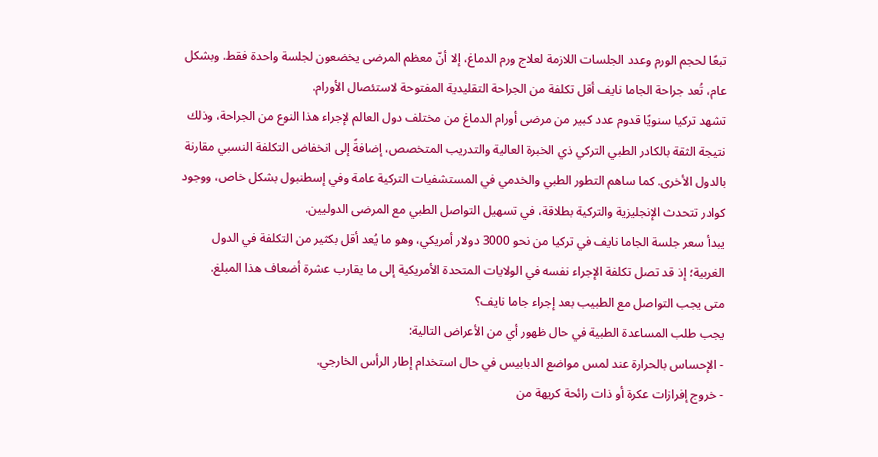تبعًا لحجم الورم وعدد الجلسات اللازمة لعلاج ورم الدماغ، إلا أنّ معظم المرضى يخضعون لجلسة واحدة فقط. وبشكل عام، تُعد جراحة الجاما نايف أقل تكلفة من الجراحة التقليدية المفتوحة لاستئصال الأورام.
تشهد تركيا سنويًا قدوم عدد كبير من مرضى أورام الدماغ من مختلف دول العالم لإجراء هذا النوع من الجراحة، وذلك نتيجة الثقة بالكادر الطبي التركي ذي الخبرة العالية والتدريب المتخصص، إضافةً إلى انخفاض التكلفة النسبي مقارنة بالدول الأخرى. كما ساهم التطور الطبي والخدمي في المستشفيات التركية عامة وفي إسطنبول بشكل خاص، ووجود كوادر تتحدث الإنجليزية والتركية بطلاقة، في تسهيل التواصل الطبي مع المرضى الدوليين.
يبدأ سعر جلسة الجاما نايف في تركيا من نحو 3000 دولار أمريكي، وهو ما يُعد أقل بكثير من التكلفة في الدول الغربية؛ إذ قد تصل تكلفة الإجراء نفسه في الولايات المتحدة الأمريكية إلى ما يقارب عشرة أضعاف هذا المبلغ.
متى يجب التواصل مع الطبيب بعد إجراء جاما نايف؟
يجب طلب المساعدة الطبية في حال ظهور أي من الأعراض التالية:
- الإحساس بالحرارة عند لمس مواضع الدبابيس في حال استخدام إطار الرأس الخارجي.
- خروج إفرازات عكرة أو ذات رائحة كريهة من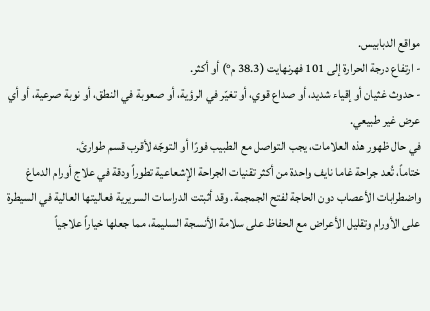مواقع الدبابيس.
- ارتفاع درجة الحرارة إلى 101 فهرنهايت (38.3 م°) أو أكثر.
- حدوث غثيان أو إقياء شديد، أو صداع قوي، أو تغيّر في الرؤية، أو صعوبة في النطق، أو نوبة صرعية، أو أي عرض غير طبيعي.
في حال ظهور هذه العلامات، يجب التواصل مع الطبيب فورًا أو التوجّه لأقرب قسم طوارئ.
ختاماً، تُعد جراحة غاما نايف واحدة من أكثر تقنيات الجراحة الإشعاعية تطوراً ودقة في علاج أورام الدماغ واضطرابات الأعصاب دون الحاجة لفتح الجمجمة. وقد أثبتت الدراسات السريرية فعاليتها العالية في السيطرة على الأورام وتقليل الأعراض مع الحفاظ على سلامة الأنسجة السليمة، مما جعلها خياراً علاجياً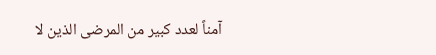آمناً لعدد كبير من المرضى الذين لا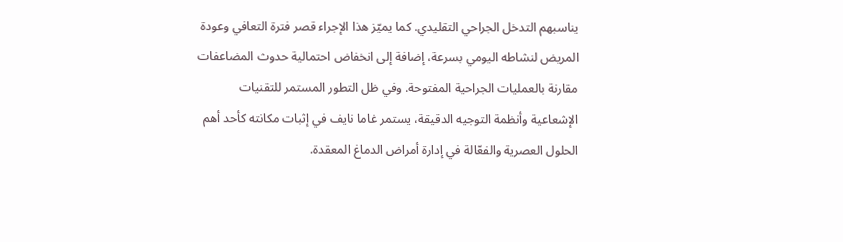يناسبهم التدخل الجراحي التقليدي. كما يميّز هذا الإجراء قصر فترة التعافي وعودة المريض لنشاطه اليومي بسرعة، إضافة إلى انخفاض احتمالية حدوث المضاعفات مقارنة بالعمليات الجراحية المفتوحة. وفي ظل التطور المستمر للتقنيات الإشعاعية وأنظمة التوجيه الدقيقة، يستمر غاما نايف في إثبات مكانته كأحد أهم الحلول العصرية والفعّالة في إدارة أمراض الدماغ المعقدة.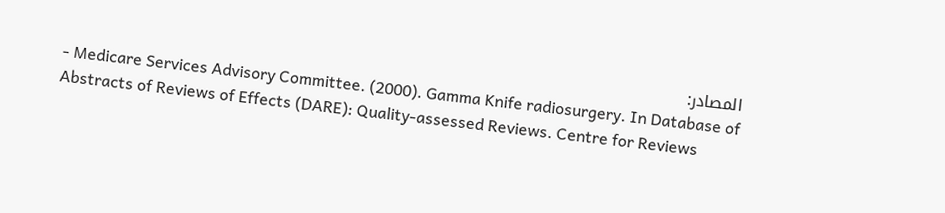المصادر:
- Medicare Services Advisory Committee. (2000). Gamma Knife radiosurgery. In Database of Abstracts of Reviews of Effects (DARE): Quality-assessed Reviews. Centre for Reviews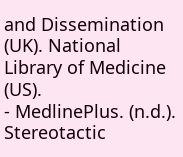and Dissemination (UK). National Library of Medicine (US).
- MedlinePlus. (n.d.). Stereotactic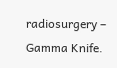radiosurgery – Gamma Knife.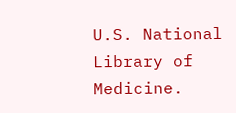U.S. National Library of Medicine.